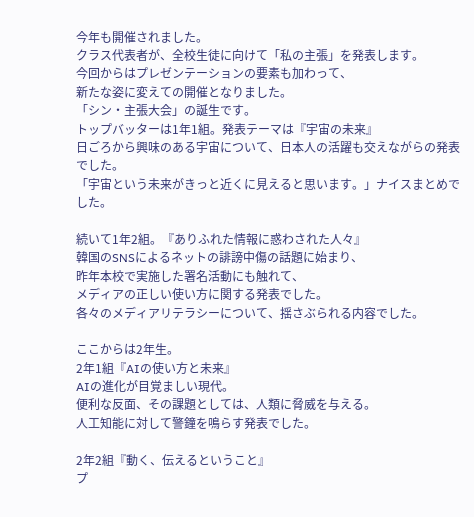今年も開催されました。
クラス代表者が、全校生徒に向けて「私の主張」を発表します。
今回からはプレゼンテーションの要素も加わって、
新たな姿に変えての開催となりました。
「シン・主張大会」の誕生です。
トップバッターは1年1組。発表テーマは『宇宙の未来』
日ごろから興味のある宇宙について、日本人の活躍も交えながらの発表でした。
「宇宙という未来がきっと近くに見えると思います。」ナイスまとめでした。

続いて1年2組。『ありふれた情報に惑わされた人々』
韓国のSNSによるネットの誹謗中傷の話題に始まり、
昨年本校で実施した署名活動にも触れて、
メディアの正しい使い方に関する発表でした。
各々のメディアリテラシーについて、揺さぶられる内容でした。

ここからは2年生。
2年1組『AIの使い方と未来』
AIの進化が目覚ましい現代。
便利な反面、その課題としては、人類に脅威を与える。
人工知能に対して警鐘を鳴らす発表でした。

2年2組『動く、伝えるということ』
プ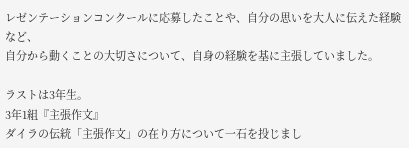レゼンテーションコンクールに応募したことや、自分の思いを大人に伝えた経験など、
自分から動くことの大切さについて、自身の経験を基に主張していました。

ラストは3年生。
3年1組『主張作文』
ダイラの伝統「主張作文」の在り方について一石を投じまし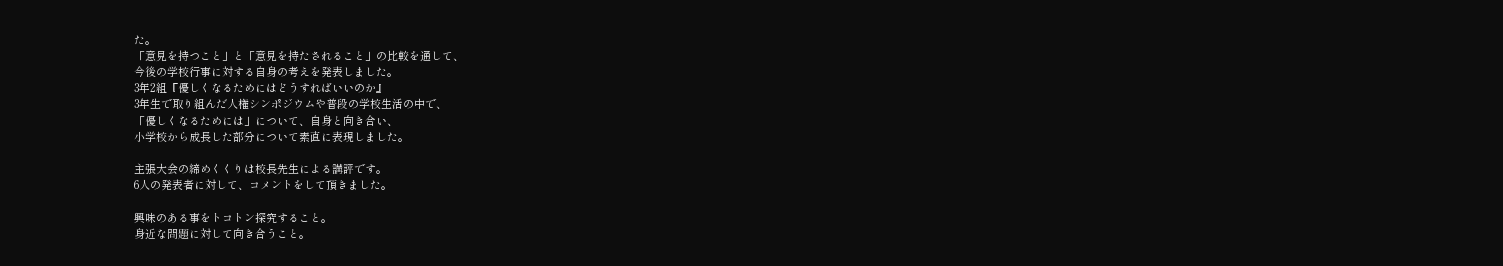た。
「意見を持つこと」と「意見を持たされること」の比較を通して、
今後の学校行事に対する自身の考えを発表しました。
3年2組『優しくなるためにはどうすればいいのか』
3年生で取り組んだ人権シンポジウムや普段の学校生活の中で、
「優しくなるためには」について、自身と向き合い、
小学校から成長した部分について素直に表現しました。

主張大会の締めくくりは校長先生による講評です。
6人の発表者に対して、コメントをして頂きました。

興味のある事をトコトン探究すること。
身近な問題に対して向き合うこと。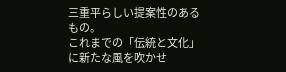三重平らしい提案性のあるもの。
これまでの「伝統と文化」に新たな風を吹かせ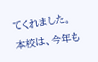てくれました。
本校は、今年も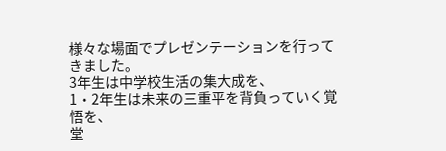様々な場面でプレゼンテーションを行ってきました。
3年生は中学校生活の集大成を、
1・2年生は未来の三重平を背負っていく覚悟を、
堂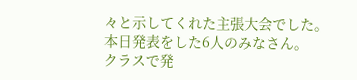々と示してくれた主張大会でした。
本日発表をした6人のみなさん。
クラスで発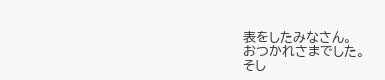表をしたみなさん。
おつかれさまでした。
そし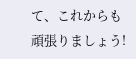て、これからも頑張りましょう!